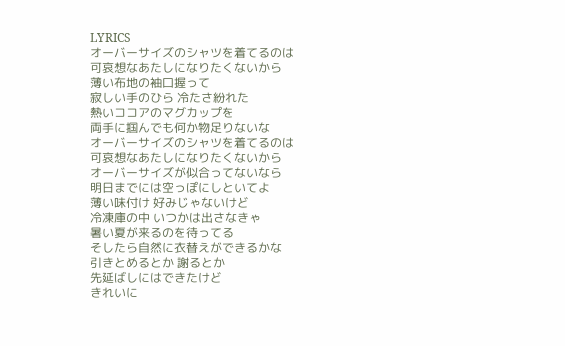LYRICS
オーバーサイズのシャツを着てるのは
可哀想なあたしになりたくないから
薄い布地の袖口握って
寂しい手のひら 冷たさ紛れた
熱いココアのマグカップを
両手に掴んでも何か物足りないな
オーバーサイズのシャツを着てるのは
可哀想なあたしになりたくないから
オーバーサイズが似合ってないなら
明日までには空っぽにしといてよ
薄い味付け 好みじゃないけど
冷凍庫の中 いつかは出さなきゃ
暑い夏が来るのを待ってる
そしたら自然に衣替えができるかな
引きとめるとか 謝るとか
先延ばしにはできたけど
きれいに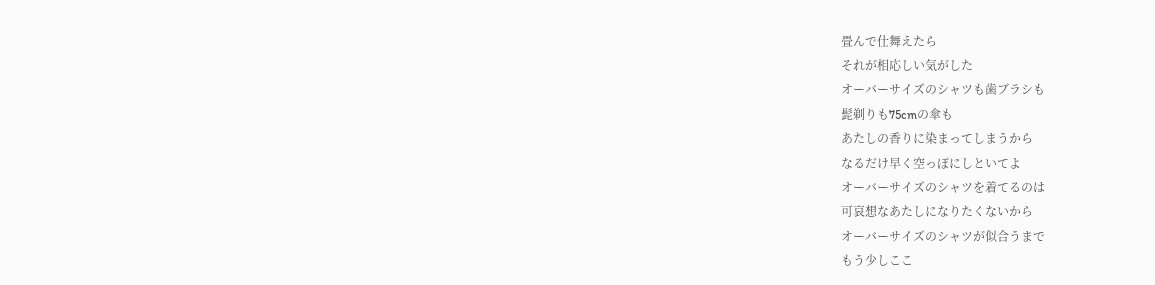畳んで仕舞えたら
それが相応しい気がした
オーバーサイズのシャツも歯ブラシも
髭剃りも75cmの傘も
あたしの香りに染まってしまうから
なるだけ早く空っぽにしといてよ
オーバーサイズのシャツを着てるのは
可哀想なあたしになりたくないから
オーバーサイズのシャツが似合うまで
もう少しここ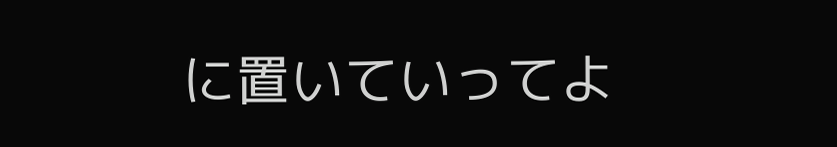に置いていってよ